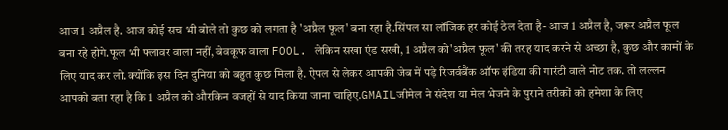आज 1 अप्रैल है. आज कोई सच भी बोले तो कुछ को लगता है 'अप्रैल फूल' बना रहा है.सिंपल सा लॉजिक हर कोई ठेल देता है- आज 1 अप्रैल है, जरूर अप्रैल फूल बना रहे होगे.फूल भी फ्लावर वाला नहीं, बेवकूफ वाला FOOL. लेकिन सखा एंड सखी, 1 अप्रैल को'अप्रैल फूल' की तरह याद करने से अच्छा है, कुछ और कामों के लिए याद कर लो.क्योंकि इस दिन दुनिया को बहुत कुछ मिला है. ऐपल से लेकर आपकी जेब में पड़े रिजर्वबैंक ऑफ इंडिया की गारंटी वाले नोट तक. तो लल्लन आपको बता रहा है कि 1 अप्रैल को औरकिन वजहों से याद किया जाना चाहिए.GMAILजीमेल ने संदेश या मेल भेजने के पुराने तरीकों को हमेशा के लिए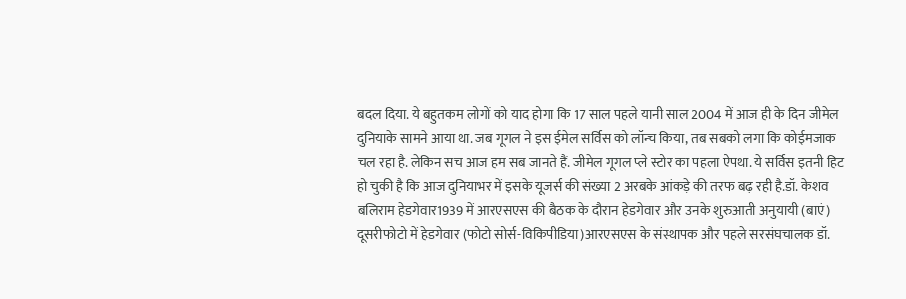बदल दिया. ये बहुतकम लोगों को याद होगा कि 17 साल पहले यानी साल 2004 में आज ही के दिन जीमेल दुनियाके सामने आया था. जब गूगल ने इस ईमेल सर्विस को लॉन्च किया, तब सबको लगा कि कोईमजाक चल रहा है. लेकिन सच आज हम सब जानते हैं. जीमेल गूगल प्ले स्टोर का पहला ऐपथा. ये सर्विस इतनी हिट हो चुकी है कि आज दुनियाभर में इसके यूजर्स की संख्या 2 अरबके आंकड़े की तरफ बढ़ रही है.डॉ. केशव बलिराम हेडगेवार1939 में आरएसएस की बैठक के दौरान हेडगेवार और उनके शुरुआती अनुयायी (बाएं) दूसरीफोटो में हेडगेवार (फोटो सोर्स-विकिपीडिया)आरएसएस के संस्थापक और पहले सरसंघचालक डॉ.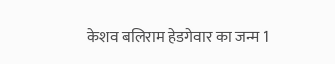केशव बलिराम हेडगेवार का जन्म 1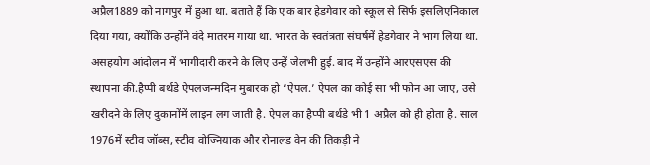अप्रैल1889 को नागपुर में हुआ था. बताते हैं कि एक बार हेडगेवार को स्कूल से सिर्फ इसलिएनिकाल दिया गया, क्योंकि उन्होंने वंदे मातरम गाया था. भारत के स्वतंत्रता संघर्षमें हेडगेवार ने भाग लिया था. असहयोग आंदोलन में भागीदारी करने के लिए उन्हें जेलभी हुई. बाद में उन्होंने आरएसएस की स्थापना की.हैप्पी बर्थडे ऐपलजन्मदिन मुबारक हो ‘ऐपल.’ ऐपल का कोई सा भी फोन आ जाए, उसे खरीदने के लिए दुकानोंमें लाइन लग जाती है. ऐपल का हैप्पी बर्थडे भी 1 अप्रैल को ही होता है. साल 1976में स्टीव जॉब्स, स्टीव वोज्नियाक और रोनाल्ड वेन की तिकड़ी ने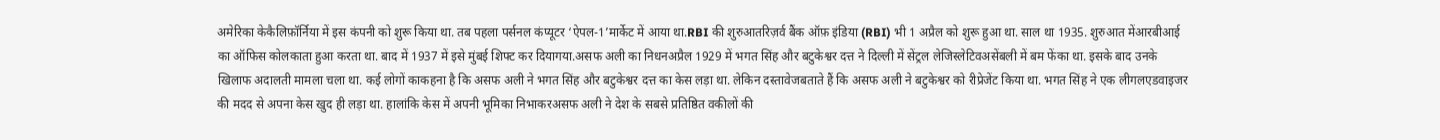अमेरिका केकैलिफ़ॉर्निया में इस कंपनी को शुरू किया था. तब पहला पर्सनल कंप्यूटर ‘ऐपल-1’मार्केट में आया था.RBI की शुरुआतरिज़र्व बैंक ऑफ़ इंडिया (RBI) भी 1 अप्रैल को शुरू हुआ था. साल था 1935. शुरुआत मेंआरबीआई का ऑफिस कोलकाता हुआ करता था. बाद में 1937 में इसे मुंबई शिफ्ट कर दियागया.असफ अली का निधनअप्रैल 1929 में भगत सिंह और बटुकेश्वर दत्त ने दिल्ली में सेंट्रल लेजिस्लेटिवअसेंबली में बम फेंका था. इसके बाद उनके खिलाफ अदालती मामला चला था. कई लोगों काकहना है कि असफ अली ने भगत सिंह और बटुकेश्वर दत्त का केस लड़ा था. लेकिन दस्तावेजबताते हैं कि असफ अली ने बटुकेश्वर को रीप्रेजेंट किया था. भगत सिंह ने एक लीगलएडवाइजर की मदद से अपना केस खुद ही लड़ा था. हालांकि केस में अपनी भूमिका निभाकरअसफ अली ने देश के सबसे प्रतिष्ठित वकीलों की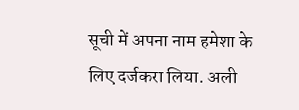सूची में अपना नाम हमेशा के लिए दर्जकरा लिया. अली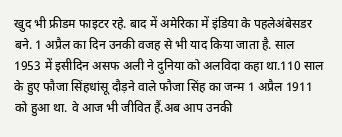खुद भी फ्रीडम फाइटर रहे. बाद में अमेरिका में इंडिया के पहलेअंबेसडर बने. 1 अप्रैल का दिन उनकी वजह से भी याद किया जाता है. साल 1953 में इसीदिन असफ अली ने दुनिया को अलविदा कहा था.110 साल के हुए फौजा सिंहधांसू दौड़ने वाले फौजा सिंह का जन्म 1 अप्रैल 1911 को हुआ था. वे आज भी जीवित हैं.अब आप उनकी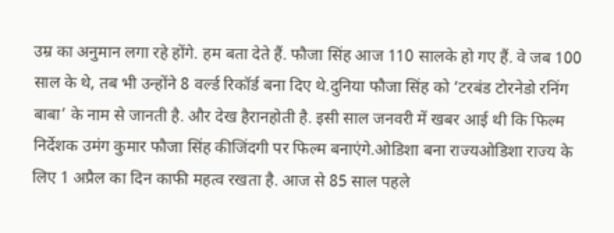उम्र का अनुमान लगा रहे होंगे. हम बता देते हैं. फौजा सिंह आज 110 सालके हो गए हैं. वे जब 100 साल के थे, तब भी उन्होंने 8 वर्ल्ड रिकॉर्ड बना दिए थे.दुनिया फौजा सिंह को ‘टरबंड टोरनेडो रनिंग बाबा’ के नाम से जानती है. और देख हैरानहोती है. इसी साल जनवरी में खबर आई थी कि फिल्म निर्देशक उमंग कुमार फौजा सिंह कीजिंदगी पर फिल्म बनाएंगे.ओडिशा बना राज्यओडिशा राज्य के लिए 1 अप्रैल का दिन काफी महत्व रखता है. आज से 85 साल पहले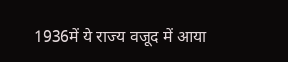1936में ये राज्य वजूद में आया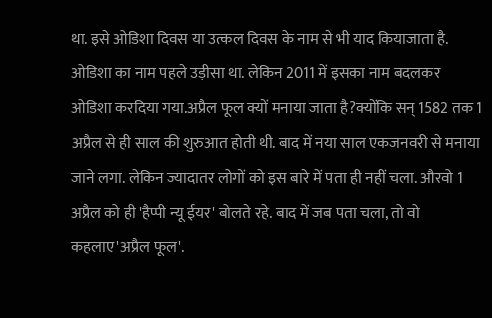था. इसे ओडिशा दिवस या उत्कल दिवस के नाम से भी याद कियाजाता है. ओडिशा का नाम पहले उड़ीसा था. लेकिन 2011 में इसका नाम बदलकर ओडिशा करदिया गया.अप्रैल फूल क्यों मनाया जाता है?क्योंकि सन् 1582 तक 1 अप्रैल से ही साल की शुरुआत होती थी. बाद में नया साल एकजनवरी से मनाया जाने लगा. लेकिन ज्यादातर लोगों को इस बारे में पता ही नहीं चला. औरवो 1 अप्रैल को ही 'हैप्पी न्यू ईयर' बोलते रहे. बाद में जब पता चला, तो वो कहलाए'अप्रैल फूल'.